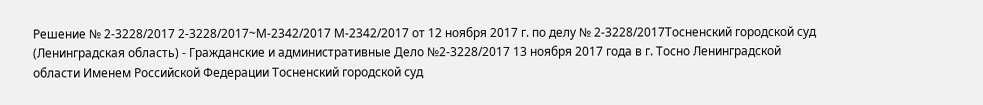Решение № 2-3228/2017 2-3228/2017~М-2342/2017 М-2342/2017 от 12 ноября 2017 г. по делу № 2-3228/2017Тосненский городской суд (Ленинградская область) - Гражданские и административные Дело №2-3228/2017 13 ноября 2017 года в г. Тосно Ленинградской области Именем Российской Федерации Тосненский городской суд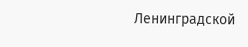Ленинградской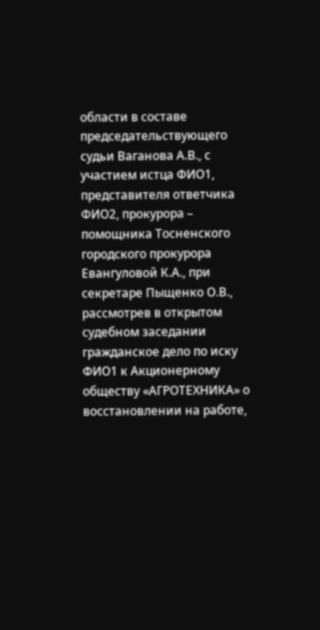области в составе председательствующего судьи Ваганова А.В., с участием истца ФИО1, представителя ответчика ФИО2, прокурора – помощника Тосненского городского прокурора Евангуловой К.А., при секретаре Пыщенко О.В., рассмотрев в открытом судебном заседании гражданское дело по иску ФИО1 к Акционерному обществу «АГРОТЕХНИКА» о восстановлении на работе,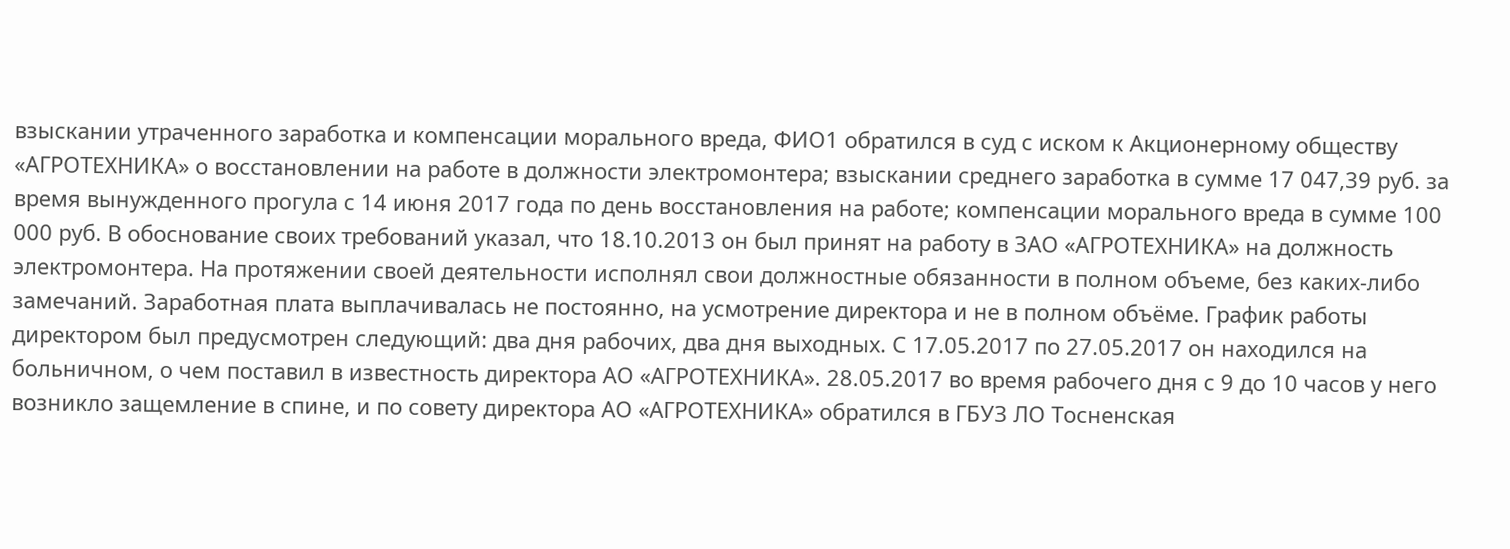взыскании утраченного заработка и компенсации морального вреда, ФИО1 обратился в суд с иском к Акционерному обществу «АГРОТЕХНИКА» о восстановлении на работе в должности электромонтера; взыскании среднего заработка в сумме 17 047,39 руб. за время вынужденного прогула с 14 июня 2017 года по день восстановления на работе; компенсации морального вреда в сумме 100 000 руб. В обоснование своих требований указал, что 18.10.2013 он был принят на работу в ЗАО «АГРОТЕХНИКА» на должность электромонтера. На протяжении своей деятельности исполнял свои должностные обязанности в полном объеме, без каких-либо замечаний. Заработная плата выплачивалась не постоянно, на усмотрение директора и не в полном объёме. График работы директором был предусмотрен следующий: два дня рабочих, два дня выходных. С 17.05.2017 по 27.05.2017 он находился на больничном, о чем поставил в известность директора АО «АГРОТЕХНИКА». 28.05.2017 во время рабочего дня с 9 до 10 часов у него возникло защемление в спине, и по совету директора АО «АГРОТЕХНИКА» обратился в ГБУЗ ЛО Тосненская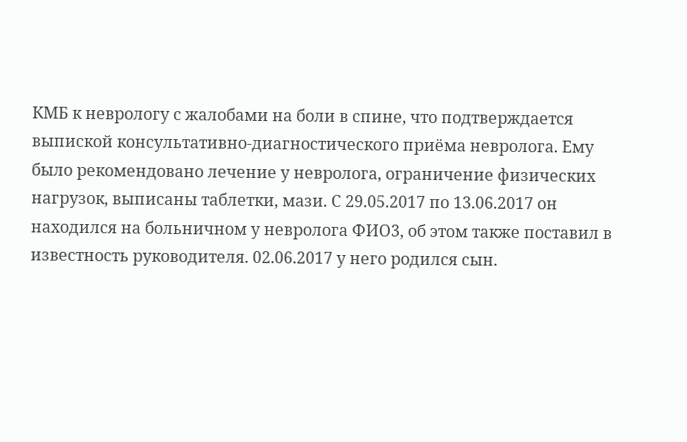КМБ к неврологу с жалобами на боли в спине, что подтверждается выпиской консультативно-диагностического приёма невролога. Ему было рекомендовано лечение у невролога, ограничение физических нагрузок, выписаны таблетки, мази. С 29.05.2017 по 13.06.2017 он находился на больничном у невролога ФИО3, об этом также поставил в известность руководителя. 02.06.2017 у него родился сын.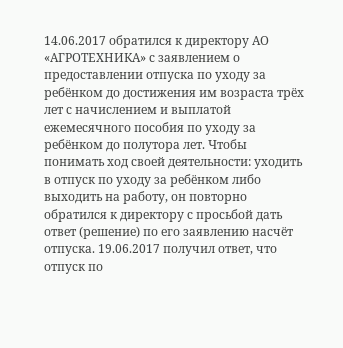14.06.2017 обратился к директору АО «АГРОТЕХНИКА» с заявлением о предоставлении отпуска по уходу за ребёнком до достижения им возраста трёх лет с начислением и выплатой ежемесячного пособия по уходу за ребёнком до полутора лет. Чтобы понимать ход своей деятельности: уходить в отпуск по уходу за ребёнком либо выходить на работу, он повторно обратился к директору с просьбой дать ответ (решение) по его заявлению насчёт отпуска. 19.06.2017 получил ответ, что отпуск по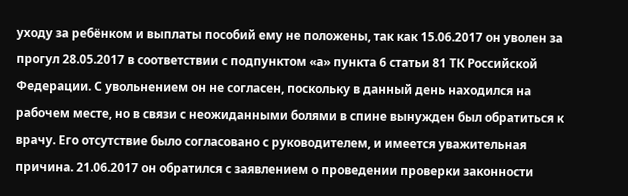уходу за ребёнком и выплаты пособий ему не положены, так как 15.06.2017 он уволен за прогул 28.05.2017 в соответствии с подпунктом «а» пункта 6 статьи 81 ТК Российской Федерации. С увольнением он не согласен, поскольку в данный день находился на рабочем месте, но в связи с неожиданными болями в спине вынужден был обратиться к врачу. Его отсутствие было согласовано с руководителем, и имеется уважительная причина. 21.06.2017 он обратился с заявлением о проведении проверки законности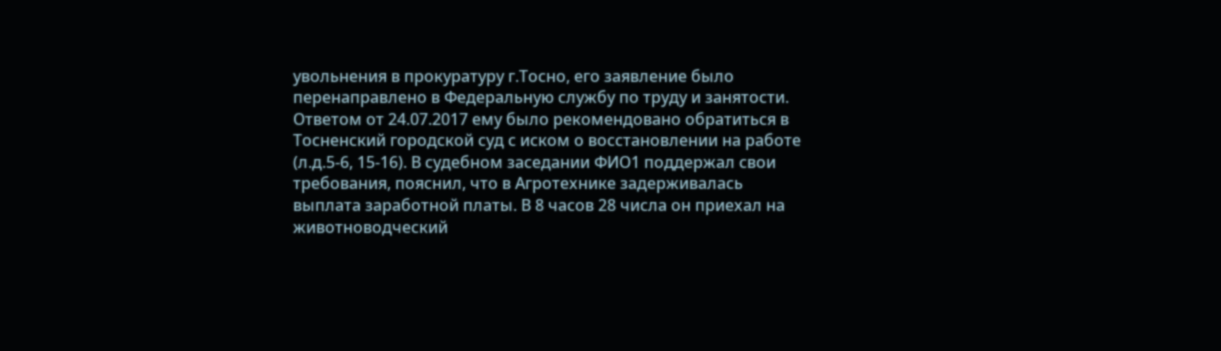увольнения в прокуратуру г.Тосно, его заявление было перенаправлено в Федеральную службу по труду и занятости. Ответом от 24.07.2017 ему было рекомендовано обратиться в Тосненский городской суд с иском о восстановлении на работе (л.д.5-6, 15-16). В судебном заседании ФИО1 поддержал свои требования, пояснил, что в Агротехнике задерживалась выплата заработной платы. В 8 часов 28 числа он приехал на животноводческий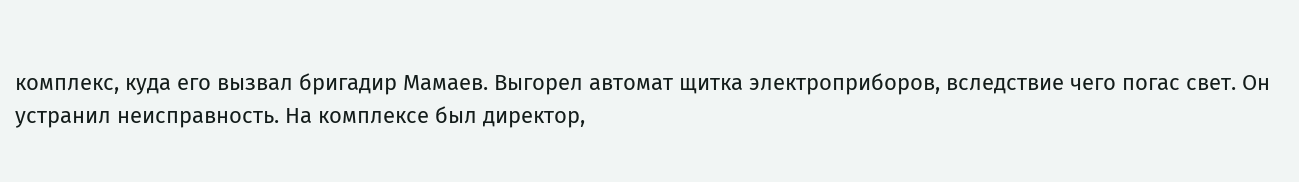комплекс, куда его вызвал бригадир Мамаев. Выгорел автомат щитка электроприборов, вследствие чего погас свет. Он устранил неисправность. На комплексе был директор,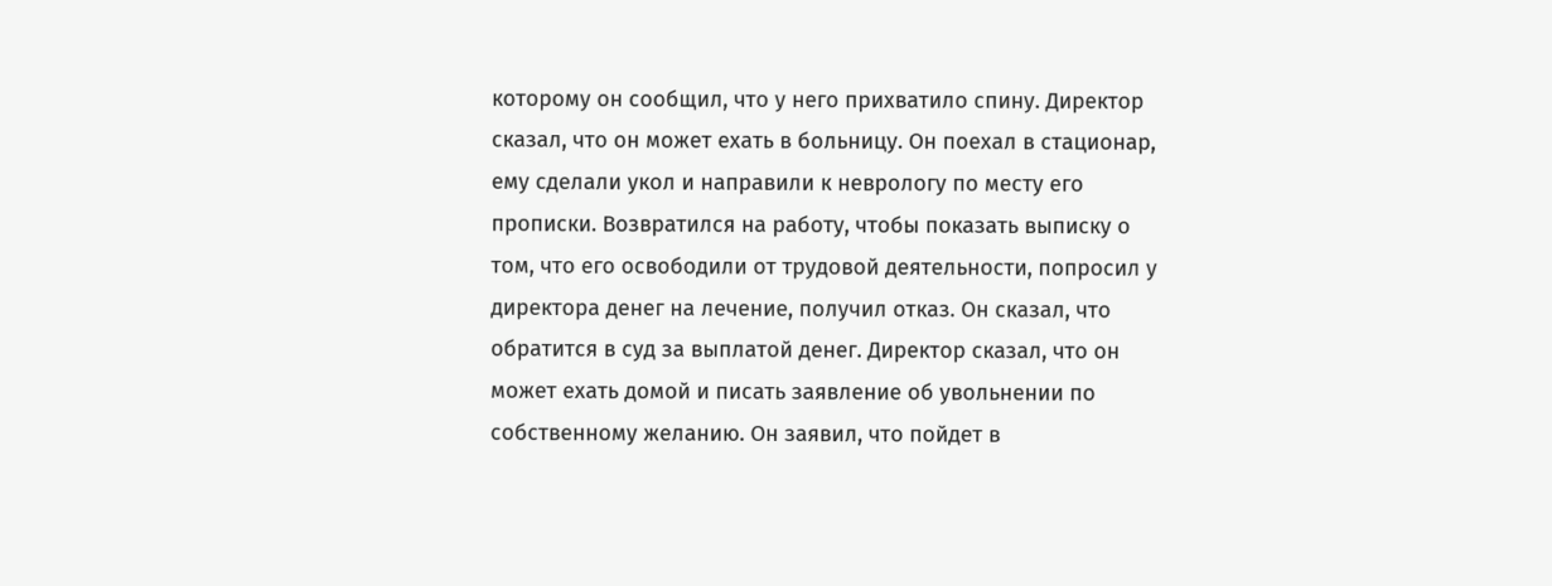которому он сообщил, что у него прихватило спину. Директор сказал, что он может ехать в больницу. Он поехал в стационар, ему сделали укол и направили к неврологу по месту его прописки. Возвратился на работу, чтобы показать выписку о том, что его освободили от трудовой деятельности, попросил у директора денег на лечение, получил отказ. Он сказал, что обратится в суд за выплатой денег. Директор сказал, что он может ехать домой и писать заявление об увольнении по собственному желанию. Он заявил, что пойдет в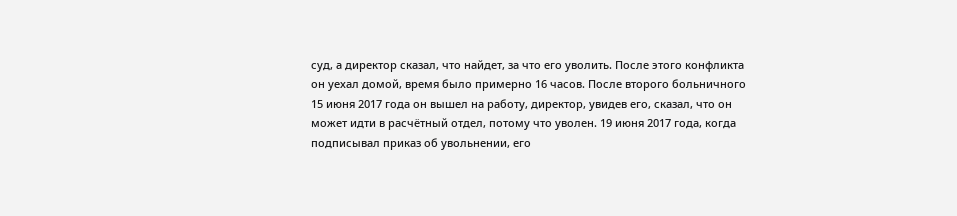суд, а директор сказал, что найдет, за что его уволить. После этого конфликта он уехал домой, время было примерно 16 часов. После второго больничного 15 июня 2017 года он вышел на работу, директор, увидев его, сказал, что он может идти в расчётный отдел, потому что уволен. 19 июня 2017 года, когда подписывал приказ об увольнении, его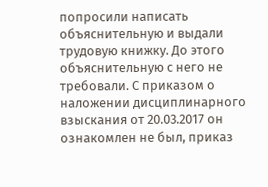попросили написать объяснительную и выдали трудовую книжку. До этого объяснительную с него не требовали. С приказом о наложении дисциплинарного взыскания от 20.03.2017 он ознакомлен не был, приказ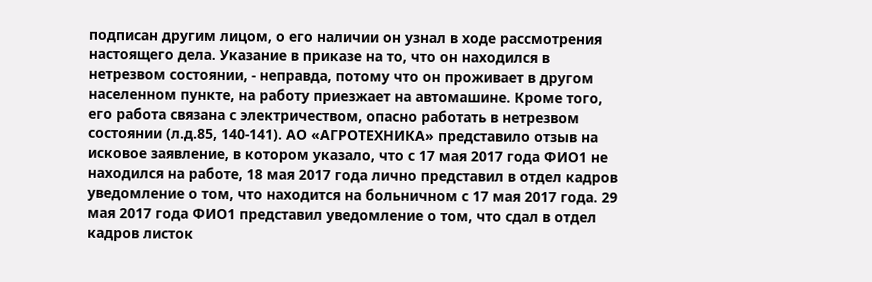подписан другим лицом, о его наличии он узнал в ходе рассмотрения настоящего дела. Указание в приказе на то, что он находился в нетрезвом состоянии, - неправда, потому что он проживает в другом населенном пункте, на работу приезжает на автомашине. Кроме того, его работа связана с электричеством, опасно работать в нетрезвом состоянии (л.д.85, 140-141). АО «АГРОТЕХНИКА» представило отзыв на исковое заявление, в котором указало, что с 17 мая 2017 года ФИО1 не находился на работе, 18 мая 2017 года лично представил в отдел кадров уведомление о том, что находится на больничном с 17 мая 2017 года. 29 мая 2017 года ФИО1 представил уведомление о том, что сдал в отдел кадров листок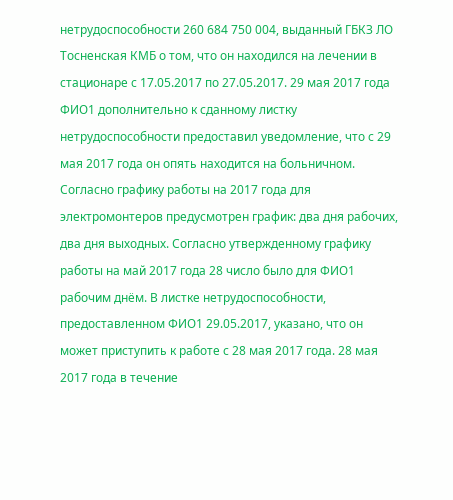нетрудоспособности 260 684 750 004, выданный ГБКЗ ЛО Тосненская КМБ о том, что он находился на лечении в стационаре с 17.05.2017 по 27.05.2017. 29 мая 2017 года ФИО1 дополнительно к сданному листку нетрудоспособности предоставил уведомление, что с 29 мая 2017 года он опять находится на больничном. Согласно графику работы на 2017 года для электромонтеров предусмотрен график: два дня рабочих, два дня выходных. Согласно утвержденному графику работы на май 2017 года 28 число было для ФИО1 рабочим днём. В листке нетрудоспособности, предоставленном ФИО1 29.05.2017, указано, что он может приступить к работе с 28 мая 2017 года. 28 мая 2017 года в течение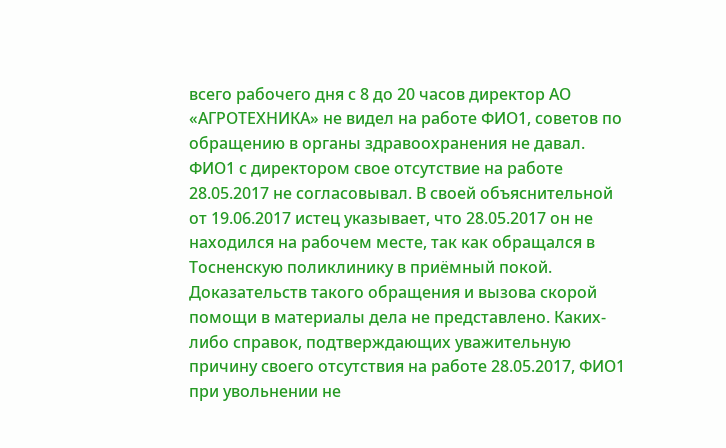всего рабочего дня с 8 до 20 часов директор АО «АГРОТЕХНИКА» не видел на работе ФИО1, советов по обращению в органы здравоохранения не давал. ФИО1 с директором свое отсутствие на работе 28.05.2017 не согласовывал. В своей объяснительной от 19.06.2017 истец указывает, что 28.05.2017 он не находился на рабочем месте, так как обращался в Тосненскую поликлинику в приёмный покой. Доказательств такого обращения и вызова скорой помощи в материалы дела не представлено. Каких-либо справок, подтверждающих уважительную причину своего отсутствия на работе 28.05.2017, ФИО1 при увольнении не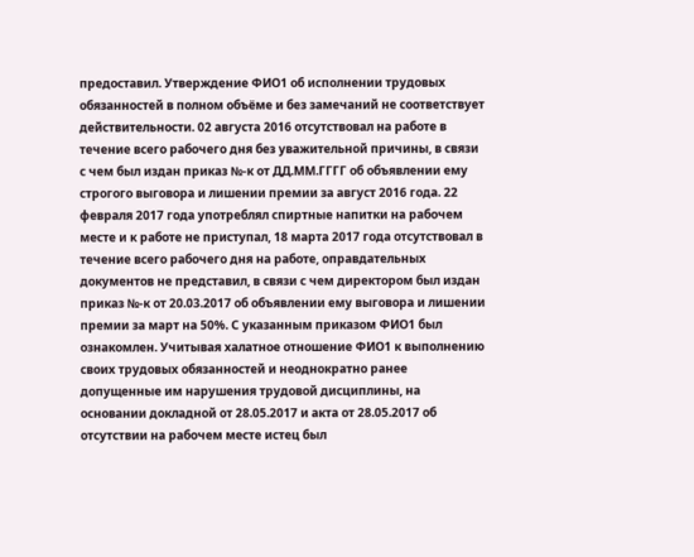предоставил. Утверждение ФИО1 об исполнении трудовых обязанностей в полном объёме и без замечаний не соответствует действительности. 02 августа 2016 отсутствовал на работе в течение всего рабочего дня без уважительной причины, в связи с чем был издан приказ №-к от ДД.ММ.ГГГГ об объявлении ему строгого выговора и лишении премии за август 2016 года. 22 февраля 2017 года употреблял спиртные напитки на рабочем месте и к работе не приступал, 18 марта 2017 года отсутствовал в течение всего рабочего дня на работе, оправдательных документов не представил, в связи с чем директором был издан приказ №-к от 20.03.2017 об объявлении ему выговора и лишении премии за март на 50%. С указанным приказом ФИО1 был ознакомлен. Учитывая халатное отношение ФИО1 к выполнению своих трудовых обязанностей и неоднократно ранее допущенные им нарушения трудовой дисциплины, на основании докладной от 28.05.2017 и акта от 28.05.2017 об отсутствии на рабочем месте истец был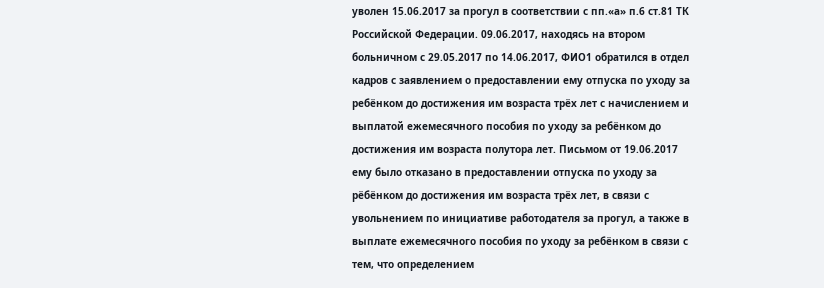уволен 15.06.2017 за прогул в соответствии с пп.«а» п.6 ст.81 ТК Российской Федерации. 09.06.2017, находясь на втором больничном с 29.05.2017 по 14.06.2017, ФИО1 обратился в отдел кадров с заявлением о предоставлении ему отпуска по уходу за ребёнком до достижения им возраста трёх лет с начислением и выплатой ежемесячного пособия по уходу за ребёнком до достижения им возраста полутора лет. Письмом от 19.06.2017 ему было отказано в предоставлении отпуска по уходу за рёбёнком до достижения им возраста трёх лет, в связи с увольнением по инициативе работодателя за прогул, а также в выплате ежемесячного пособия по уходу за ребёнком в связи с тем, что определением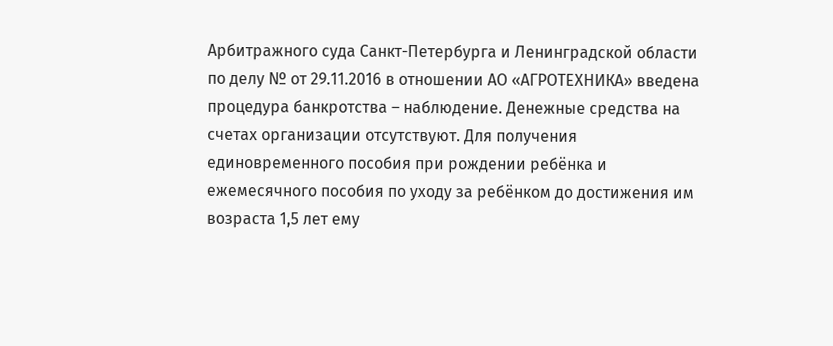Арбитражного суда Санкт-Петербурга и Ленинградской области по делу № от 29.11.2016 в отношении АО «АГРОТЕХНИКА» введена процедура банкротства – наблюдение. Денежные средства на счетах организации отсутствуют. Для получения единовременного пособия при рождении ребёнка и ежемесячного пособия по уходу за ребёнком до достижения им возраста 1,5 лет ему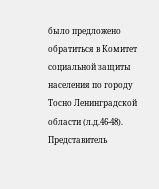было предложено обратиться в Комитет социальной защиты населения по городу Тосно Ленинградской области (л.д.46-48). Представитель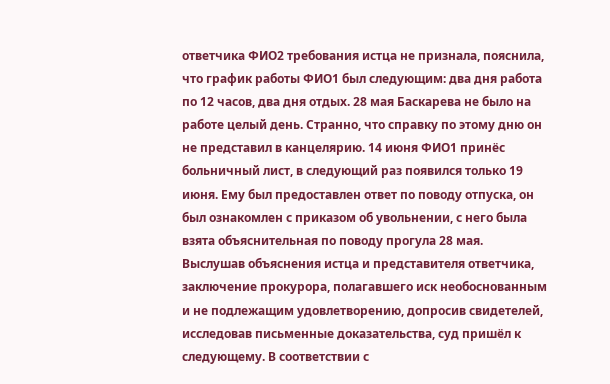ответчика ФИО2 требования истца не признала, пояснила, что график работы ФИО1 был следующим: два дня работа по 12 часов, два дня отдых. 28 мая Баскарева не было на работе целый день. Странно, что справку по этому дню он не представил в канцелярию. 14 июня ФИО1 принёс больничный лист, в следующий раз появился только 19 июня. Ему был предоставлен ответ по поводу отпуска, он был ознакомлен с приказом об увольнении, с него была взята объяснительная по поводу прогула 28 мая. Выслушав объяснения истца и представителя ответчика, заключение прокурора, полагавшего иск необоснованным и не подлежащим удовлетворению, допросив свидетелей, исследовав письменные доказательства, суд пришёл к следующему. В соответствии с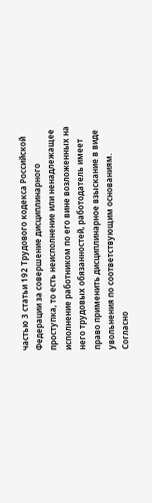частью 3 статьи 192 Трудового кодекса Российской Федерации за совершение дисциплинарного проступка, то есть неисполнение или ненадлежащее исполнение работником по его вине возложенных на него трудовых обязанностей, работодатель имеет право применить дисциплинарное взыскание в виде увольнения по соответствующим основаниям. Согласно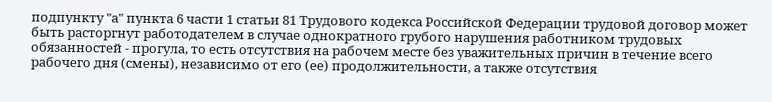подпункту "а" пункта 6 части 1 статьи 81 Трудового кодекса Российской Федерации трудовой договор может быть расторгнут работодателем в случае однократного грубого нарушения работником трудовых обязанностей - прогула, то есть отсутствия на рабочем месте без уважительных причин в течение всего рабочего дня (смены), независимо от его (ее) продолжительности, а также отсутствия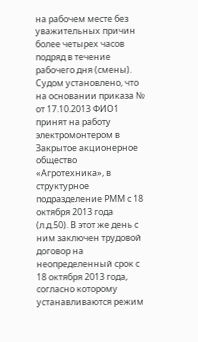на рабочем месте без уважительных причин более четырех часов подряд в течение рабочего дня (смены). Судом установлено, что на основании приказа № от 17.10.2013 ФИО1 принят на работу электромонтером в Закрытое акционерное общество «Агротехника», в структурное подразделение РММ с 18 октября 2013 года (л.д.50). В этот же день с ним заключен трудовой договор на неопределенный срок с 18 октября 2013 года, согласно которому устанавливаются режим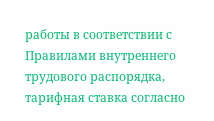работы в соответствии с Правилами внутреннего трудового распорядка, тарифная ставка согласно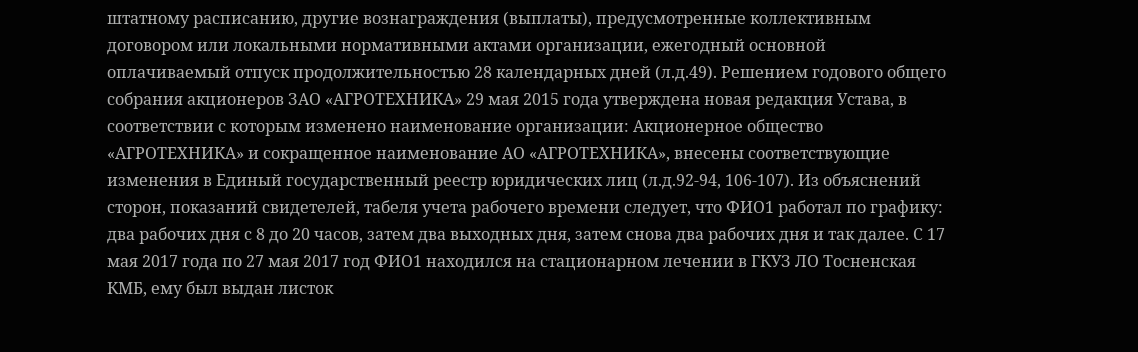штатному расписанию, другие вознаграждения (выплаты), предусмотренные коллективным договором или локальными нормативными актами организации, ежегодный основной оплачиваемый отпуск продолжительностью 28 календарных дней (л.д.49). Решением годового общего собрания акционеров ЗАО «АГРОТЕХНИКА» 29 мая 2015 года утверждена новая редакция Устава, в соответствии с которым изменено наименование организации: Акционерное общество «АГРОТЕХНИКА» и сокращенное наименование АО «АГРОТЕХНИКА», внесены соответствующие изменения в Единый государственный реестр юридических лиц (л.д.92-94, 106-107). Из объяснений сторон, показаний свидетелей, табеля учета рабочего времени следует, что ФИО1 работал по графику: два рабочих дня с 8 до 20 часов, затем два выходных дня, затем снова два рабочих дня и так далее. С 17 мая 2017 года по 27 мая 2017 год ФИО1 находился на стационарном лечении в ГКУЗ ЛО Тосненская КМБ, ему был выдан листок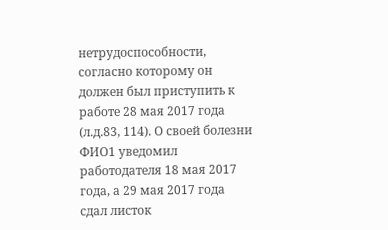нетрудоспособности, согласно которому он должен был приступить к работе 28 мая 2017 года (л.д.83, 114). О своей болезни ФИО1 уведомил работодателя 18 мая 2017 года, а 29 мая 2017 года сдал листок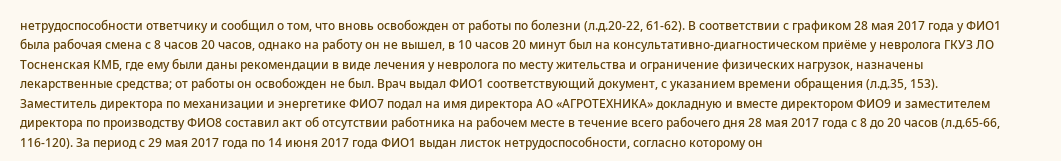нетрудоспособности ответчику и сообщил о том, что вновь освобожден от работы по болезни (л.д.20-22, 61-62). В соответствии с графиком 28 мая 2017 года у ФИО1 была рабочая смена с 8 часов 20 часов, однако на работу он не вышел, в 10 часов 20 минут был на консультативно-диагностическом приёме у невролога ГКУЗ ЛО Тосненская КМБ, где ему были даны рекомендации в виде лечения у невролога по месту жительства и ограничение физических нагрузок, назначены лекарственные средства; от работы он освобожден не был. Врач выдал ФИО1 соответствующий документ, с указанием времени обращения (л.д.35, 153). Заместитель директора по механизации и энергетике ФИО7 подал на имя директора АО «АГРОТЕХНИКА» докладную и вместе директором ФИО9 и заместителем директора по производству ФИО8 составил акт об отсутствии работника на рабочем месте в течение всего рабочего дня 28 мая 2017 года с 8 до 20 часов (л.д.65-66, 116-120). За период с 29 мая 2017 года по 14 июня 2017 года ФИО1 выдан листок нетрудоспособности, согласно которому он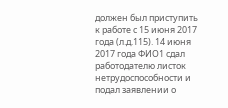должен был приступить к работе с 15 июня 2017 года (л.д.115). 14 июня 2017 года ФИО1 сдал работодателю листок нетрудоспособности и подал заявлении о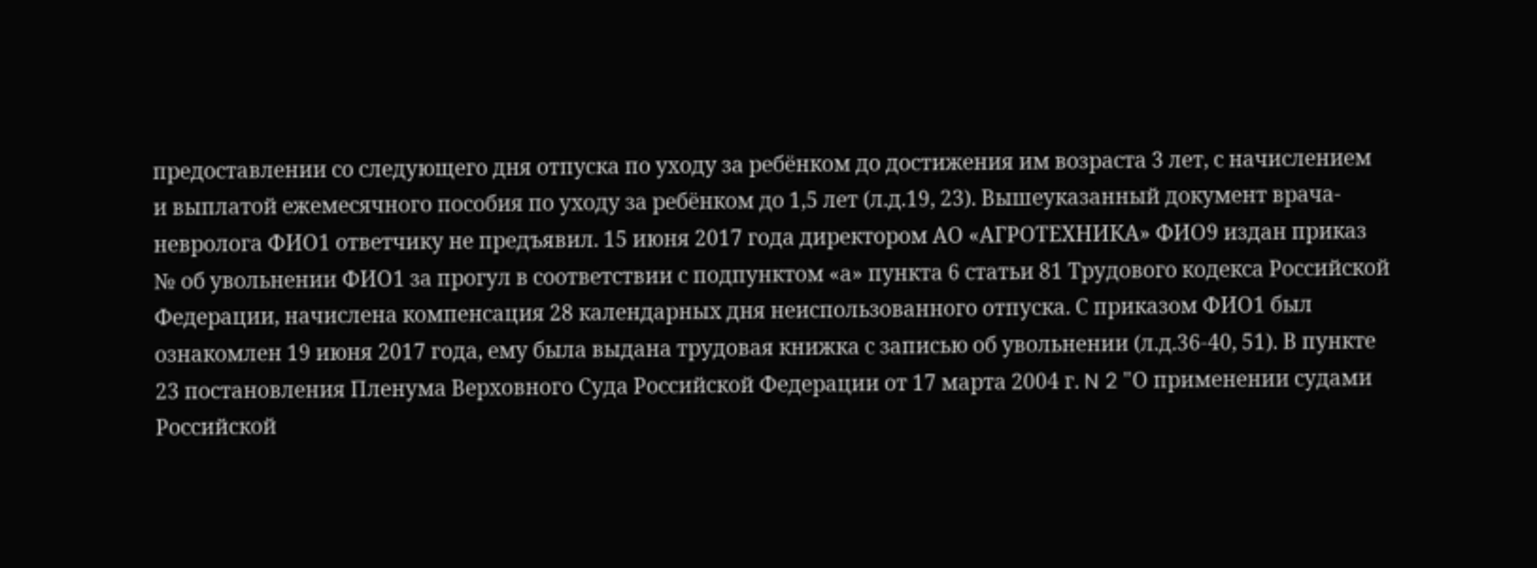предоставлении со следующего дня отпуска по уходу за ребёнком до достижения им возраста 3 лет, с начислением и выплатой ежемесячного пособия по уходу за ребёнком до 1,5 лет (л.д.19, 23). Вышеуказанный документ врача-невролога ФИО1 ответчику не предъявил. 15 июня 2017 года директором АО «АГРОТЕХНИКА» ФИО9 издан приказ № об увольнении ФИО1 за прогул в соответствии с подпунктом «а» пункта 6 статьи 81 Трудового кодекса Российской Федерации, начислена компенсация 28 календарных дня неиспользованного отпуска. С приказом ФИО1 был ознакомлен 19 июня 2017 года, ему была выдана трудовая книжка с записью об увольнении (л.д.36-40, 51). В пункте 23 постановления Пленума Верховного Суда Российской Федерации от 17 марта 2004 г. N 2 "О применении судами Российской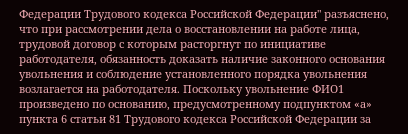Федерации Трудового кодекса Российской Федерации" разъяснено, что при рассмотрении дела о восстановлении на работе лица, трудовой договор с которым расторгнут по инициативе работодателя, обязанность доказать наличие законного основания увольнения и соблюдение установленного порядка увольнения возлагается на работодателя. Поскольку увольнение ФИО1 произведено по основанию, предусмотренному подпунктом «а» пункта 6 статьи 81 Трудового кодекса Российской Федерации за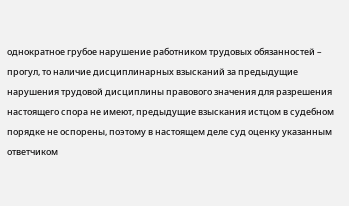однократное грубое нарушение работником трудовых обязанностей – прогул, то наличие дисциплинарных взысканий за предыдущие нарушения трудовой дисциплины правового значения для разрешения настоящего спора не имеют, предыдущие взыскания истцом в судебном порядке не оспорены, поэтому в настоящем деле суд оценку указанным ответчиком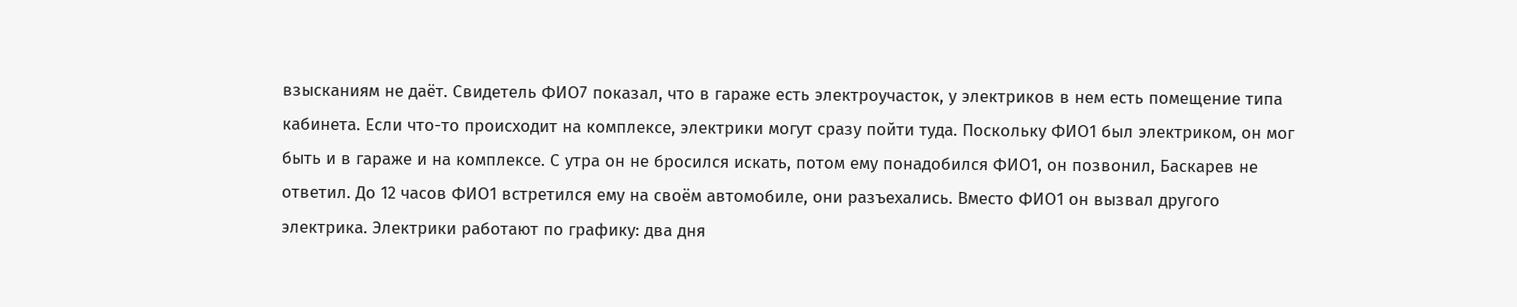взысканиям не даёт. Свидетель ФИО7 показал, что в гараже есть электроучасток, у электриков в нем есть помещение типа кабинета. Если что-то происходит на комплексе, электрики могут сразу пойти туда. Поскольку ФИО1 был электриком, он мог быть и в гараже и на комплексе. С утра он не бросился искать, потом ему понадобился ФИО1, он позвонил, Баскарев не ответил. До 12 часов ФИО1 встретился ему на своём автомобиле, они разъехались. Вместо ФИО1 он вызвал другого электрика. Электрики работают по графику: два дня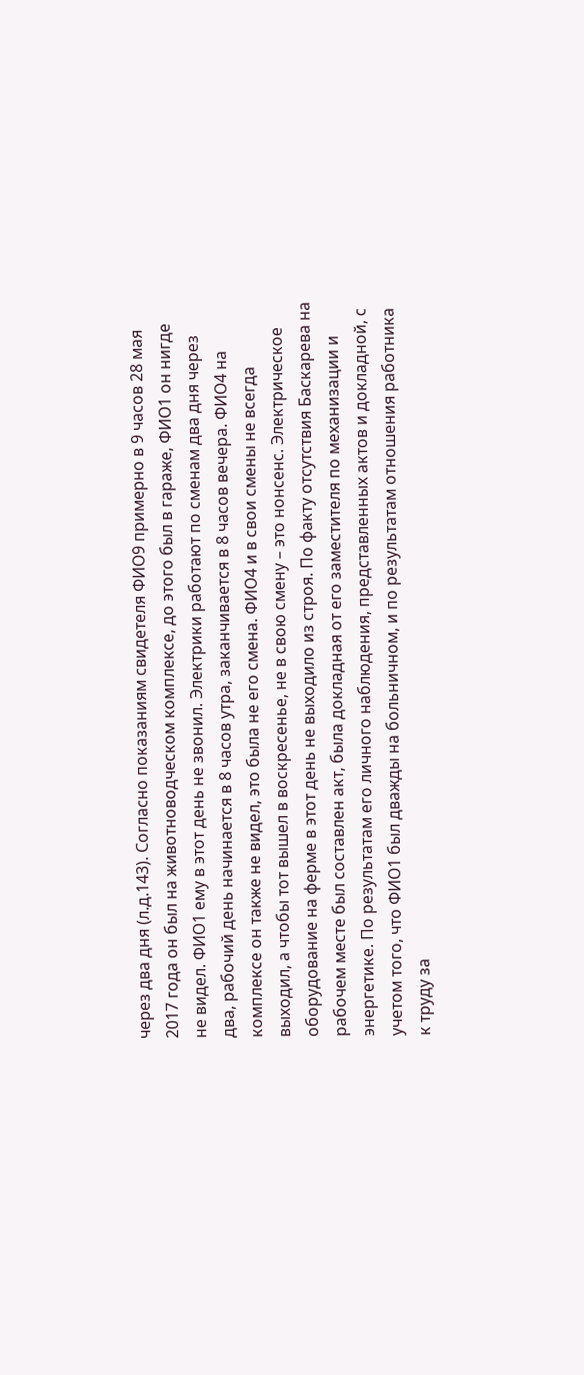через два дня (л.д.143). Согласно показаниям свидетеля ФИО9 примерно в 9 часов 28 мая 2017 года он был на животноводческом комплексе, до этого был в гараже, ФИО1 он нигде не видел. ФИО1 ему в этот день не звонил. Электрики работают по сменам два дня через два, рабочий день начинается в 8 часов утра, заканчивается в 8 часов вечера. ФИО4 на комплексе он также не видел, это была не его смена. ФИО4 и в свои смены не всегда выходил, а чтобы тот вышел в воскресенье, не в свою смену – это нонсенс. Электрическое оборудование на ферме в этот день не выходило из строя. По факту отсутствия Баскарева на рабочем месте был составлен акт, была докладная от его заместителя по механизации и энергетике. По результатам его личного наблюдения, представленных актов и докладной, с учетом того, что ФИО1 был дважды на больничном, и по результатам отношения работника к труду за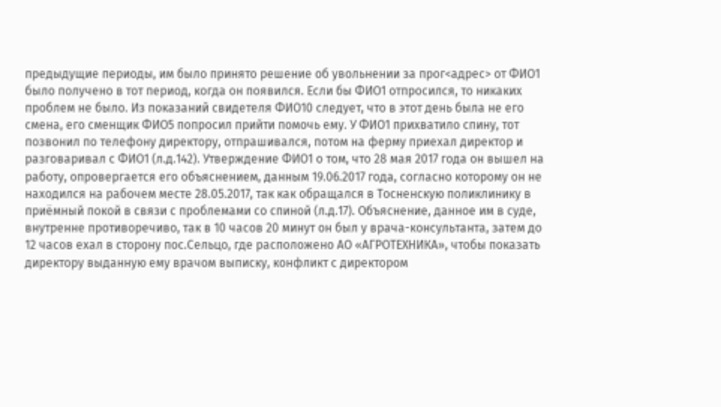предыдущие периоды, им было принято решение об увольнении за прог<адрес> от ФИО1 было получено в тот период, когда он появился. Если бы ФИО1 отпросился, то никаких проблем не было. Из показаний свидетеля ФИО10 следует, что в этот день была не его смена, его сменщик ФИО5 попросил прийти помочь ему. У ФИО1 прихватило спину, тот позвонил по телефону директору, отпрашивался, потом на ферму приехал директор и разговаривал с ФИО1 (л.д.142). Утверждение ФИО1 о том, что 28 мая 2017 года он вышел на работу, опровергается его объяснением, данным 19.06.2017 года, согласно которому он не находился на рабочем месте 28.05.2017, так как обращался в Тосненскую поликлинику в приёмный покой в связи с проблемами со спиной (л.д.17). Объяснение, данное им в суде, внутренне противоречиво, так в 10 часов 20 минут он был у врача-консультанта, затем до 12 часов ехал в сторону пос.Сельцо, где расположено АО «АГРОТЕХНИКА», чтобы показать директору выданную ему врачом выписку, конфликт с директором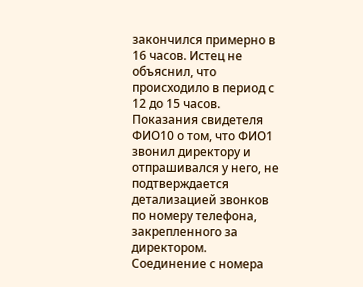закончился примерно в 16 часов. Истец не объяснил, что происходило в период с 12 до 15 часов. Показания свидетеля ФИО10 о том, что ФИО1 звонил директору и отпрашивался у него, не подтверждается детализацией звонков по номеру телефона, закрепленного за директором. Соединение с номера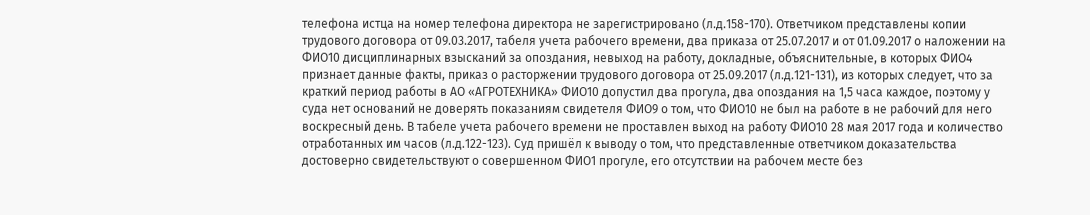телефона истца на номер телефона директора не зарегистрировано (л.д.158-170). Ответчиком представлены копии трудового договора от 09.03.2017, табеля учета рабочего времени, два приказа от 25.07.2017 и от 01.09.2017 о наложении на ФИО10 дисциплинарных взысканий за опоздания, невыход на работу, докладные, объяснительные, в которых ФИО4 признает данные факты, приказ о расторжении трудового договора от 25.09.2017 (л.д.121-131), из которых следует, что за краткий период работы в АО «АГРОТЕХНИКА» ФИО10 допустил два прогула, два опоздания на 1,5 часа каждое, поэтому у суда нет оснований не доверять показаниям свидетеля ФИО9 о том, что ФИО10 не был на работе в не рабочий для него воскресный день. В табеле учета рабочего времени не проставлен выход на работу ФИО10 28 мая 2017 года и количество отработанных им часов (л.д.122-123). Суд пришёл к выводу о том, что представленные ответчиком доказательства достоверно свидетельствуют о совершенном ФИО1 прогуле, его отсутствии на рабочем месте без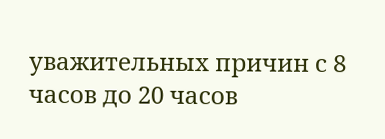уважительных причин с 8 часов до 20 часов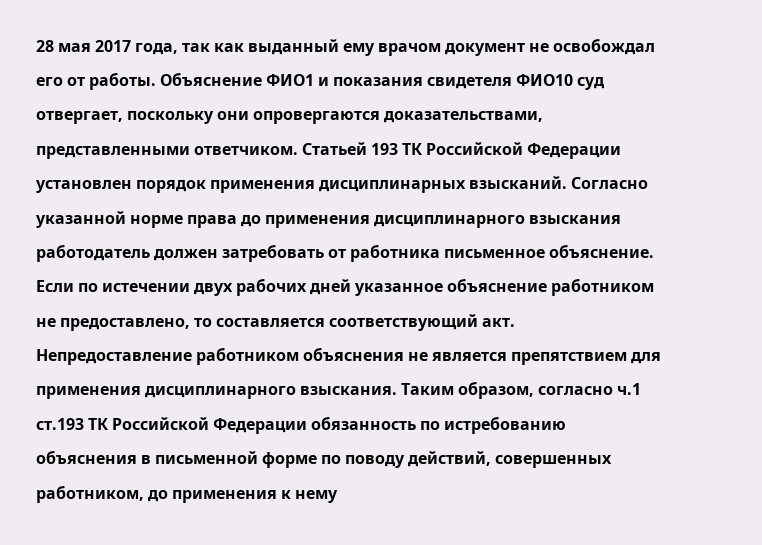28 мая 2017 года, так как выданный ему врачом документ не освобождал его от работы. Объяснение ФИО1 и показания свидетеля ФИО10 суд отвергает, поскольку они опровергаются доказательствами, представленными ответчиком. Статьей 193 ТК Российской Федерации установлен порядок применения дисциплинарных взысканий. Согласно указанной норме права до применения дисциплинарного взыскания работодатель должен затребовать от работника письменное объяснение. Если по истечении двух рабочих дней указанное объяснение работником не предоставлено, то составляется соответствующий акт. Непредоставление работником объяснения не является препятствием для применения дисциплинарного взыскания. Таким образом, согласно ч.1 ст.193 ТК Российской Федерации обязанность по истребованию объяснения в письменной форме по поводу действий, совершенных работником, до применения к нему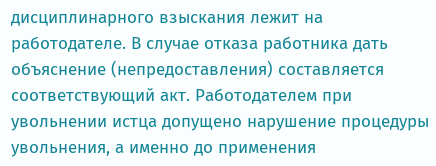дисциплинарного взыскания лежит на работодателе. В случае отказа работника дать объяснение (непредоставления) составляется соответствующий акт. Работодателем при увольнении истца допущено нарушение процедуры увольнения, а именно до применения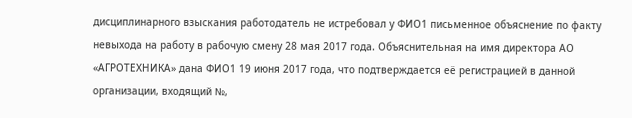дисциплинарного взыскания работодатель не истребовал у ФИО1 письменное объяснение по факту невыхода на работу в рабочую смену 28 мая 2017 года. Объяснительная на имя директора АО «АГРОТЕХНИКА» дана ФИО1 19 июня 2017 года, что подтверждается её регистрацией в данной организации, входящий №,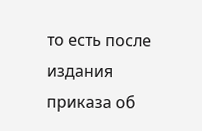то есть после издания приказа об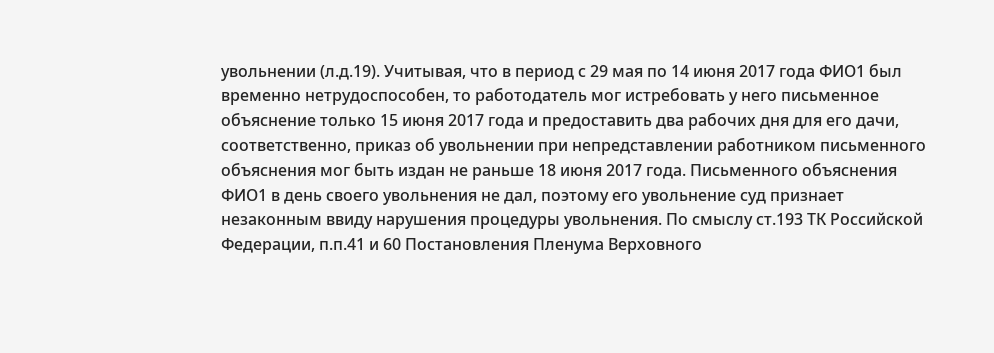увольнении (л.д.19). Учитывая, что в период с 29 мая по 14 июня 2017 года ФИО1 был временно нетрудоспособен, то работодатель мог истребовать у него письменное объяснение только 15 июня 2017 года и предоставить два рабочих дня для его дачи, соответственно, приказ об увольнении при непредставлении работником письменного объяснения мог быть издан не раньше 18 июня 2017 года. Письменного объяснения ФИО1 в день своего увольнения не дал, поэтому его увольнение суд признает незаконным ввиду нарушения процедуры увольнения. По смыслу ст.193 ТК Российской Федерации, п.п.41 и 60 Постановления Пленума Верховного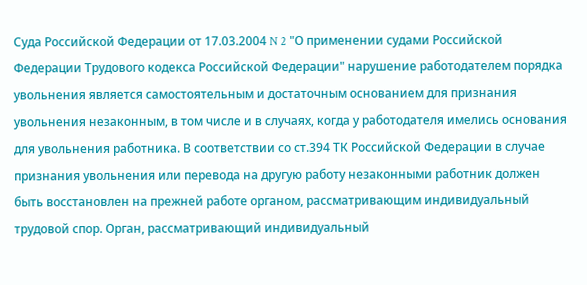Суда Российской Федерации от 17.03.2004 N 2 "О применении судами Российской Федерации Трудового кодекса Российской Федерации" нарушение работодателем порядка увольнения является самостоятельным и достаточным основанием для признания увольнения незаконным, в том числе и в случаях, когда у работодателя имелись основания для увольнения работника. В соответствии со ст.394 ТК Российской Федерации в случае признания увольнения или перевода на другую работу незаконными работник должен быть восстановлен на прежней работе органом, рассматривающим индивидуальный трудовой спор. Орган, рассматривающий индивидуальный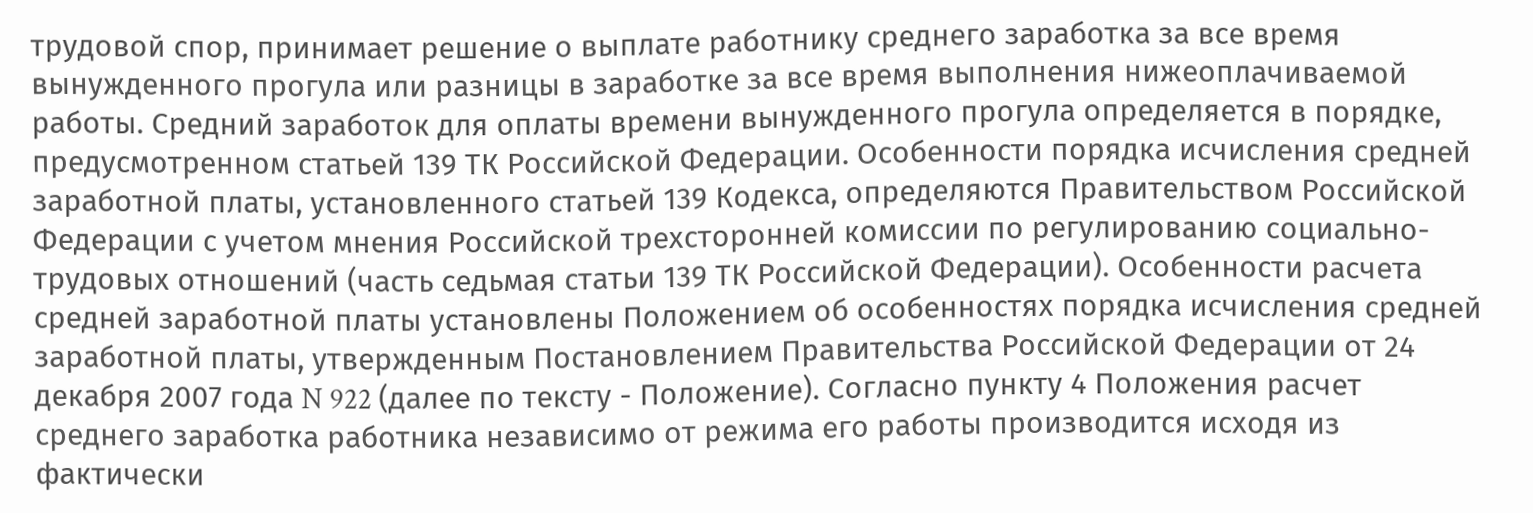трудовой спор, принимает решение о выплате работнику среднего заработка за все время вынужденного прогула или разницы в заработке за все время выполнения нижеоплачиваемой работы. Средний заработок для оплаты времени вынужденного прогула определяется в порядке, предусмотренном статьей 139 ТК Российской Федерации. Особенности порядка исчисления средней заработной платы, установленного статьей 139 Кодекса, определяются Правительством Российской Федерации с учетом мнения Российской трехсторонней комиссии по регулированию социально-трудовых отношений (часть седьмая статьи 139 ТК Российской Федерации). Особенности расчета средней заработной платы установлены Положением об особенностях порядка исчисления средней заработной платы, утвержденным Постановлением Правительства Российской Федерации от 24 декабря 2007 года N 922 (далее по тексту - Положение). Согласно пункту 4 Положения расчет среднего заработка работника независимо от режима его работы производится исходя из фактически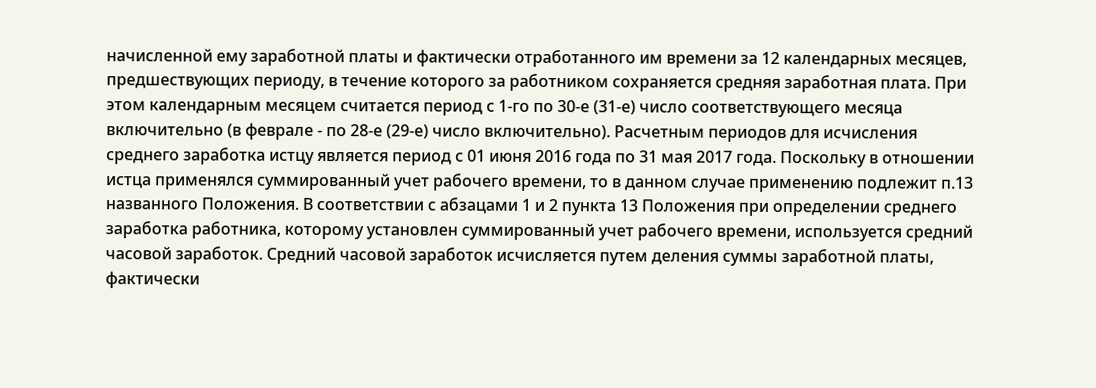начисленной ему заработной платы и фактически отработанного им времени за 12 календарных месяцев, предшествующих периоду, в течение которого за работником сохраняется средняя заработная плата. При этом календарным месяцем считается период с 1-го по 30-е (31-е) число соответствующего месяца включительно (в феврале - по 28-е (29-е) число включительно). Расчетным периодов для исчисления среднего заработка истцу является период с 01 июня 2016 года по 31 мая 2017 года. Поскольку в отношении истца применялся суммированный учет рабочего времени, то в данном случае применению подлежит п.13 названного Положения. В соответствии с абзацами 1 и 2 пункта 13 Положения при определении среднего заработка работника, которому установлен суммированный учет рабочего времени, используется средний часовой заработок. Средний часовой заработок исчисляется путем деления суммы заработной платы, фактически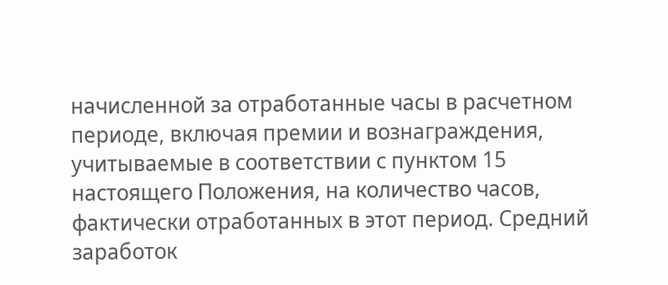начисленной за отработанные часы в расчетном периоде, включая премии и вознаграждения, учитываемые в соответствии с пунктом 15 настоящего Положения, на количество часов, фактически отработанных в этот период. Средний заработок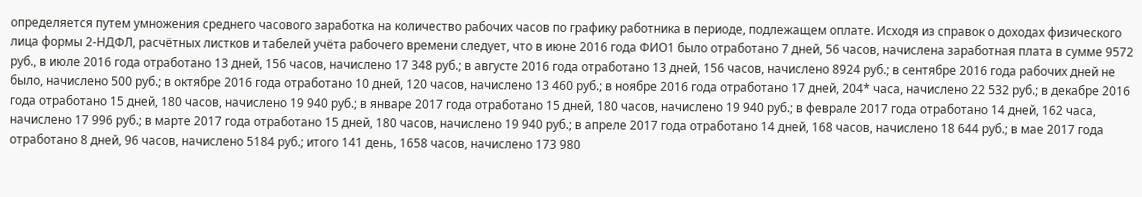определяется путем умножения среднего часового заработка на количество рабочих часов по графику работника в периоде, подлежащем оплате. Исходя из справок о доходах физического лица формы 2-НДФЛ, расчётных листков и табелей учёта рабочего времени следует, что в июне 2016 года ФИО1 было отработано 7 дней, 56 часов, начислена заработная плата в сумме 9572 руб., в июле 2016 года отработано 13 дней, 156 часов, начислено 17 348 руб.; в августе 2016 года отработано 13 дней, 156 часов, начислено 8924 руб.; в сентябре 2016 года рабочих дней не было, начислено 500 руб.; в октябре 2016 года отработано 10 дней, 120 часов, начислено 13 460 руб.; в ноябре 2016 года отработано 17 дней, 204* часа, начислено 22 532 руб.; в декабре 2016 года отработано 15 дней, 180 часов, начислено 19 940 руб.; в январе 2017 года отработано 15 дней, 180 часов, начислено 19 940 руб.; в феврале 2017 года отработано 14 дней, 162 часа, начислено 17 996 руб.; в марте 2017 года отработано 15 дней, 180 часов, начислено 19 940 руб.; в апреле 2017 года отработано 14 дней, 168 часов, начислено 18 644 руб.; в мае 2017 года отработано 8 дней, 96 часов, начислено 5184 руб.; итого 141 день, 1658 часов, начислено 173 980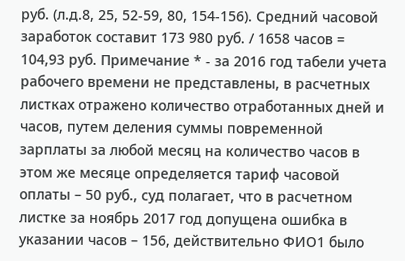руб. (л.д.8, 25, 52-59, 80, 154-156). Средний часовой заработок составит 173 980 руб. / 1658 часов = 104,93 руб. Примечание * - за 2016 год табели учета рабочего времени не представлены, в расчетных листках отражено количество отработанных дней и часов, путем деления суммы повременной зарплаты за любой месяц на количество часов в этом же месяце определяется тариф часовой оплаты – 50 руб., суд полагает, что в расчетном листке за ноябрь 2017 год допущена ошибка в указании часов – 156, действительно ФИО1 было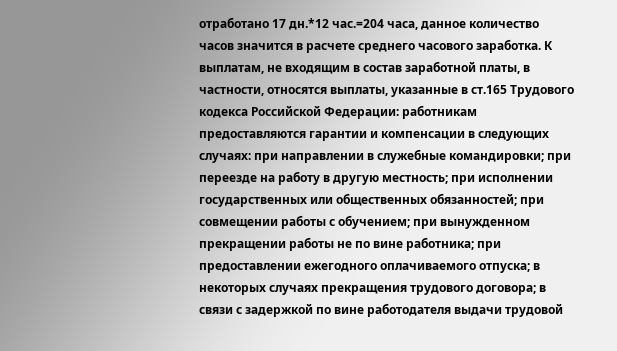отработано 17 дн.*12 час.=204 часа, данное количество часов значится в расчете среднего часового заработка. К выплатам, не входящим в состав заработной платы, в частности, относятся выплаты, указанные в ст.165 Трудового кодекса Российской Федерации: работникам предоставляются гарантии и компенсации в следующих случаях: при направлении в служебные командировки; при переезде на работу в другую местность; при исполнении государственных или общественных обязанностей; при совмещении работы с обучением; при вынужденном прекращении работы не по вине работника; при предоставлении ежегодного оплачиваемого отпуска; в некоторых случаях прекращения трудового договора; в связи с задержкой по вине работодателя выдачи трудовой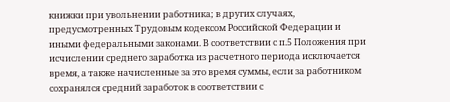книжки при увольнении работника; в других случаях, предусмотренных Трудовым кодексом Российской Федерации и иными федеральными законами. В соответствии с п.5 Положения при исчислении среднего заработка из расчетного периода исключается время, а также начисленные за это время суммы, если за работником сохранялся средний заработок в соответствии с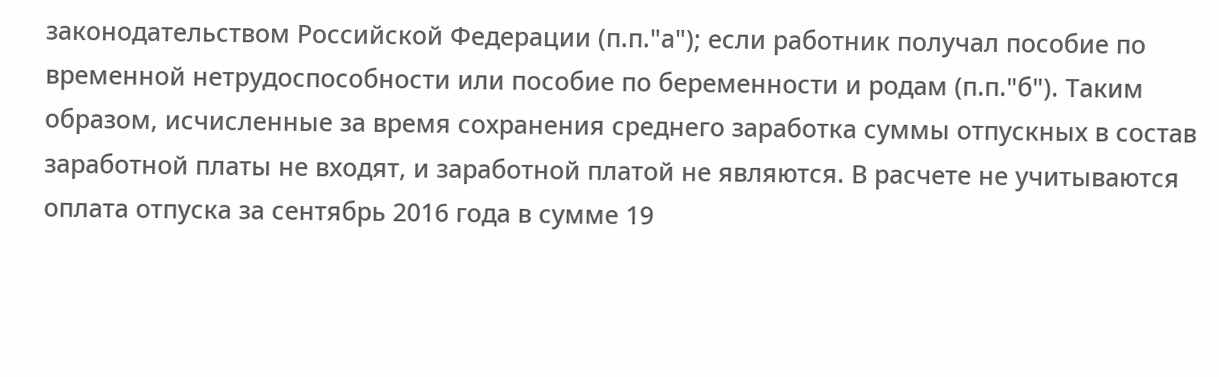законодательством Российской Федерации (п.п."а"); если работник получал пособие по временной нетрудоспособности или пособие по беременности и родам (п.п."б"). Таким образом, исчисленные за время сохранения среднего заработка суммы отпускных в состав заработной платы не входят, и заработной платой не являются. В расчете не учитываются оплата отпуска за сентябрь 2016 года в сумме 19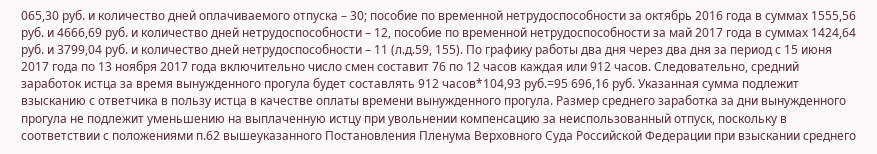065,30 руб. и количество дней оплачиваемого отпуска – 30; пособие по временной нетрудоспособности за октябрь 2016 года в суммах 1555,56 руб. и 4666,69 руб. и количество дней нетрудоспособности – 12, пособие по временной нетрудоспособности за май 2017 года в суммах 1424,64 руб. и 3799,04 руб. и количество дней нетрудоспособности – 11 (л.д.59, 155). По графику работы два дня через два дня за период с 15 июня 2017 года по 13 ноября 2017 года включительно число смен составит 76 по 12 часов каждая или 912 часов. Следовательно, средний заработок истца за время вынужденного прогула будет составлять 912 часов*104,93 руб.=95 696,16 руб. Указанная сумма подлежит взысканию с ответчика в пользу истца в качестве оплаты времени вынужденного прогула. Размер среднего заработка за дни вынужденного прогула не подлежит уменьшению на выплаченную истцу при увольнении компенсацию за неиспользованный отпуск, поскольку в соответствии с положениями п.62 вышеуказанного Постановления Пленума Верховного Суда Российской Федерации при взыскании среднего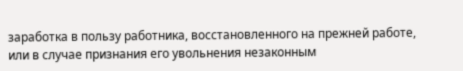заработка в пользу работника, восстановленного на прежней работе, или в случае признания его увольнения незаконным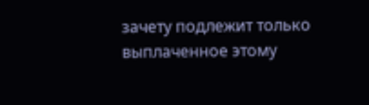зачету подлежит только выплаченное этому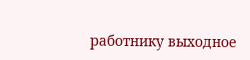работнику выходное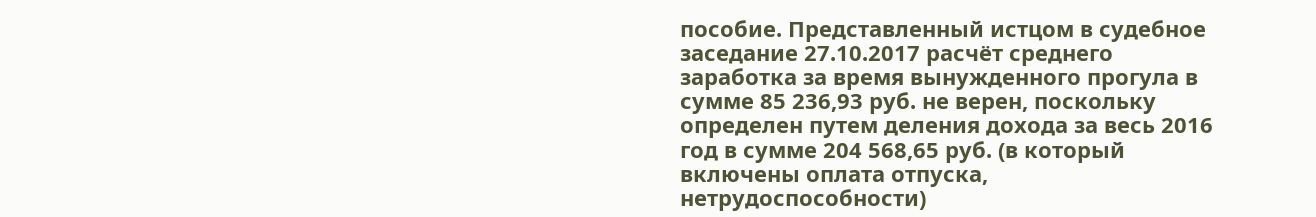пособие. Представленный истцом в судебное заседание 27.10.2017 расчёт среднего заработка за время вынужденного прогула в сумме 85 236,93 руб. не верен, поскольку определен путем деления дохода за весь 2016 год в сумме 204 568,65 руб. (в который включены оплата отпуска, нетрудоспособности)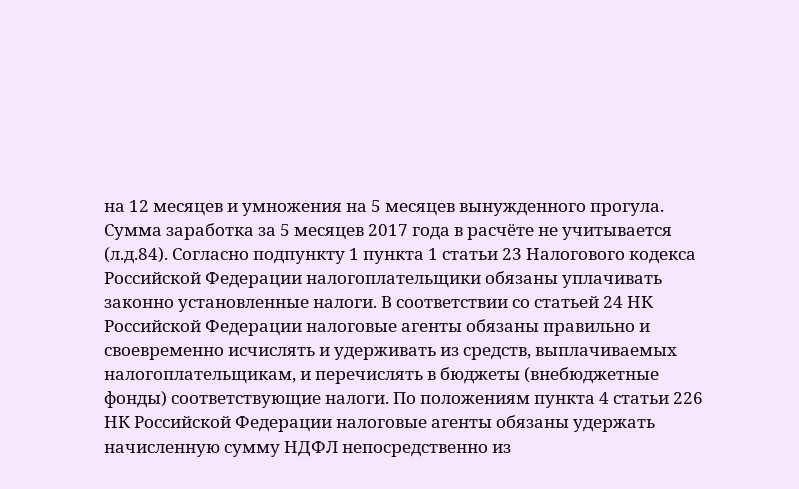на 12 месяцев и умножения на 5 месяцев вынужденного прогула. Сумма заработка за 5 месяцев 2017 года в расчёте не учитывается (л.д.84). Согласно подпункту 1 пункта 1 статьи 23 Налогового кодекса Российской Федерации налогоплательщики обязаны уплачивать законно установленные налоги. В соответствии со статьей 24 НК Российской Федерации налоговые агенты обязаны правильно и своевременно исчислять и удерживать из средств, выплачиваемых налогоплательщикам, и перечислять в бюджеты (внебюджетные фонды) соответствующие налоги. По положениям пункта 4 статьи 226 НК Российской Федерации налоговые агенты обязаны удержать начисленную сумму НДФЛ непосредственно из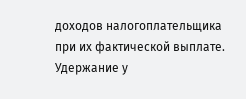доходов налогоплательщика при их фактической выплате. Удержание у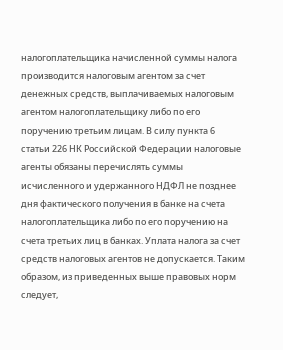налогоплательщика начисленной суммы налога производится налоговым агентом за счет денежных средств, выплачиваемых налоговым агентом налогоплательщику либо по его поручению третьим лицам. В силу пункта 6 статьи 226 НК Российской Федерации налоговые агенты обязаны перечислять суммы исчисленного и удержанного НДФЛ не позднее дня фактического получения в банке на счета налогоплательщика либо по его поручению на счета третьих лиц в банках. Уплата налога за счет средств налоговых агентов не допускается. Таким образом, из приведенных выше правовых норм следует,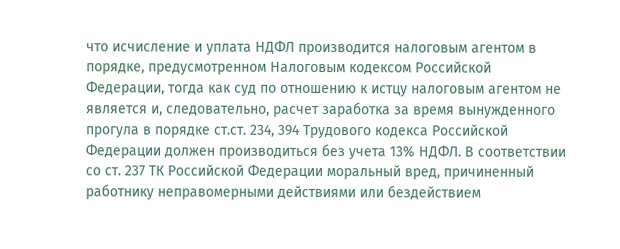что исчисление и уплата НДФЛ производится налоговым агентом в порядке, предусмотренном Налоговым кодексом Российской Федерации, тогда как суд по отношению к истцу налоговым агентом не является и, следовательно, расчет заработка за время вынужденного прогула в порядке ст.ст. 234, 394 Трудового кодекса Российской Федерации должен производиться без учета 13% НДФЛ. В соответствии со ст. 237 ТК Российской Федерации моральный вред, причиненный работнику неправомерными действиями или бездействием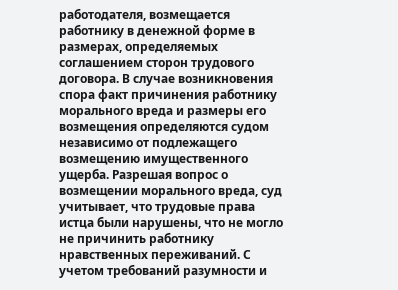работодателя, возмещается работнику в денежной форме в размерах, определяемых соглашением сторон трудового договора. В случае возникновения спора факт причинения работнику морального вреда и размеры его возмещения определяются судом независимо от подлежащего возмещению имущественного ущерба. Разрешая вопрос о возмещении морального вреда, суд учитывает, что трудовые права истца были нарушены, что не могло не причинить работнику нравственных переживаний. С учетом требований разумности и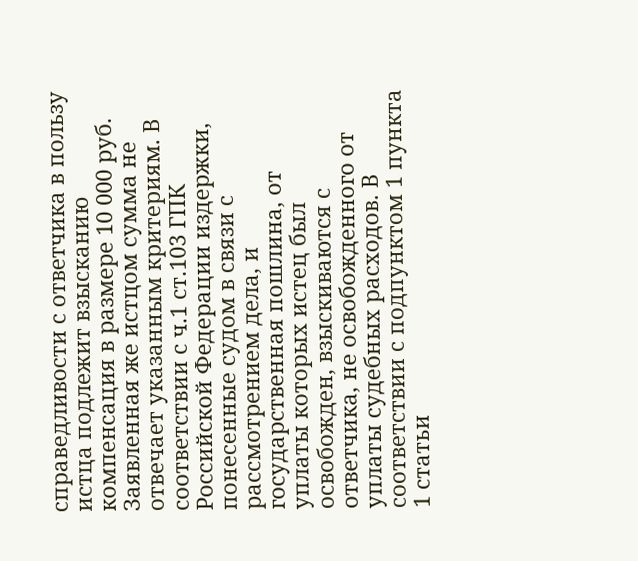справедливости с ответчика в пользу истца подлежит взысканию компенсация в размере 10 000 руб. Заявленная же истцом сумма не отвечает указанным критериям. В соответствии с ч.1 ст.103 ГПК Российской Федерации издержки, понесенные судом в связи с рассмотрением дела, и государственная пошлина, от уплаты которых истец был освобожден, взыскиваются с ответчика, не освобожденного от уплаты судебных расходов. В соответствии с подпунктом 1 пункта 1 статьи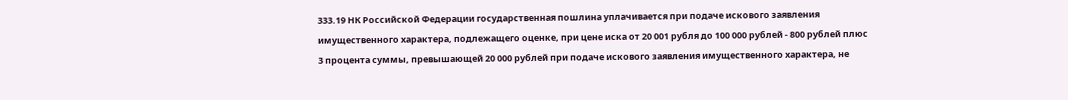333.19 НК Российской Федерации государственная пошлина уплачивается при подаче искового заявления имущественного характера, подлежащего оценке, при цене иска от 20 001 рубля до 100 000 рублей - 800 рублей плюс 3 процента суммы, превышающей 20 000 рублей при подаче искового заявления имущественного характера, не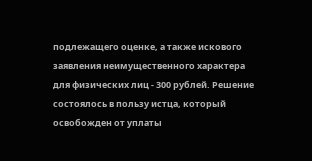подлежащего оценке, а также искового заявления неимущественного характера для физических лиц - 300 рублей. Решение состоялось в пользу истца, который освобожден от уплаты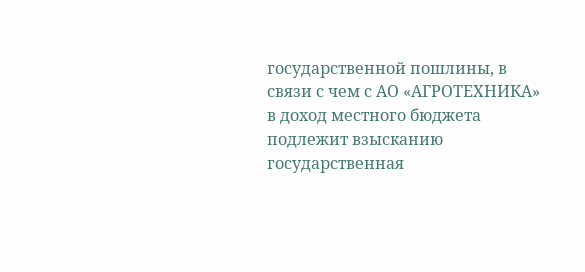государственной пошлины, в связи с чем с АО «АГРОТЕХНИКА» в доход местного бюджета подлежит взысканию государственная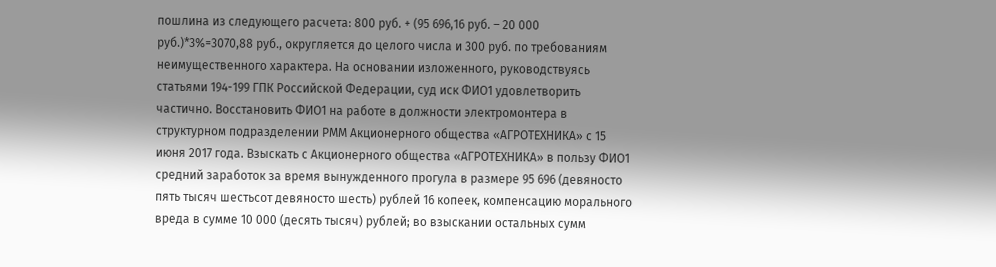пошлина из следующего расчета: 800 руб. + (95 696,16 руб. – 20 000 руб.)*3%=3070,88 руб., округляется до целого числа и 300 руб. по требованиям неимущественного характера. На основании изложенного, руководствуясь статьями 194-199 ГПК Российской Федерации, суд иск ФИО1 удовлетворить частично. Восстановить ФИО1 на работе в должности электромонтера в структурном подразделении РММ Акционерного общества «АГРОТЕХНИКА» с 15 июня 2017 года. Взыскать с Акционерного общества «АГРОТЕХНИКА» в пользу ФИО1 средний заработок за время вынужденного прогула в размере 95 696 (девяносто пять тысяч шестьсот девяносто шесть) рублей 16 копеек, компенсацию морального вреда в сумме 10 000 (десять тысяч) рублей; во взыскании остальных сумм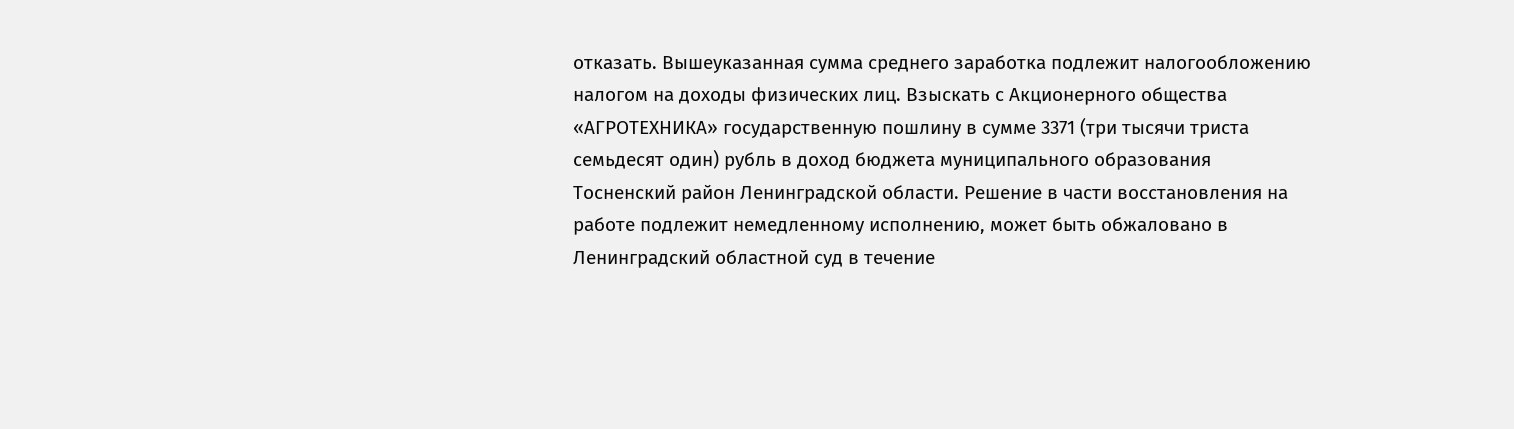отказать. Вышеуказанная сумма среднего заработка подлежит налогообложению налогом на доходы физических лиц. Взыскать с Акционерного общества «АГРОТЕХНИКА» государственную пошлину в сумме 3371 (три тысячи триста семьдесят один) рубль в доход бюджета муниципального образования Тосненский район Ленинградской области. Решение в части восстановления на работе подлежит немедленному исполнению, может быть обжаловано в Ленинградский областной суд в течение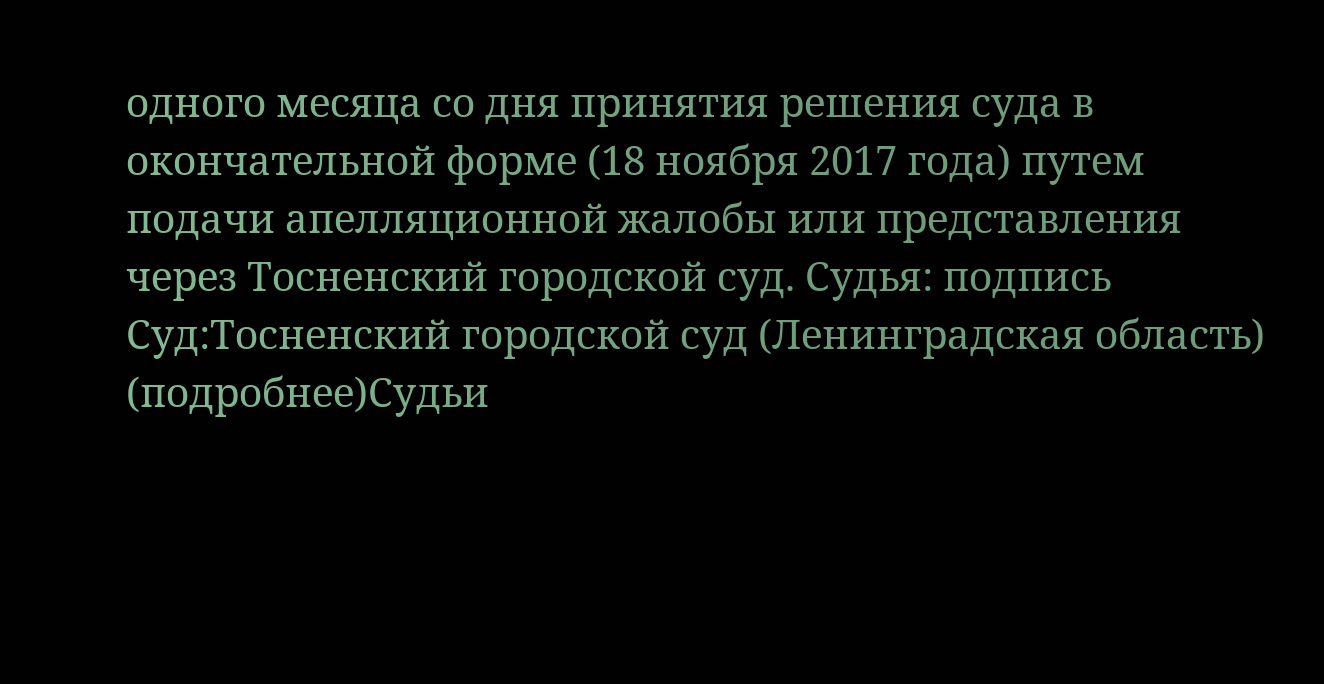одного месяца со дня принятия решения суда в окончательной форме (18 ноября 2017 года) путем подачи апелляционной жалобы или представления через Тосненский городской суд. Судья: подпись Суд:Тосненский городской суд (Ленинградская область) (подробнее)Судьи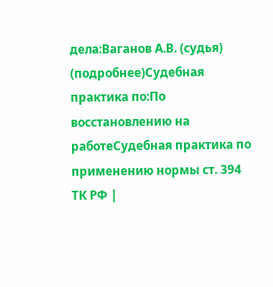дела:Ваганов А.В. (судья) (подробнее)Судебная практика по:По восстановлению на работеСудебная практика по применению нормы ст. 394 ТК РФ |